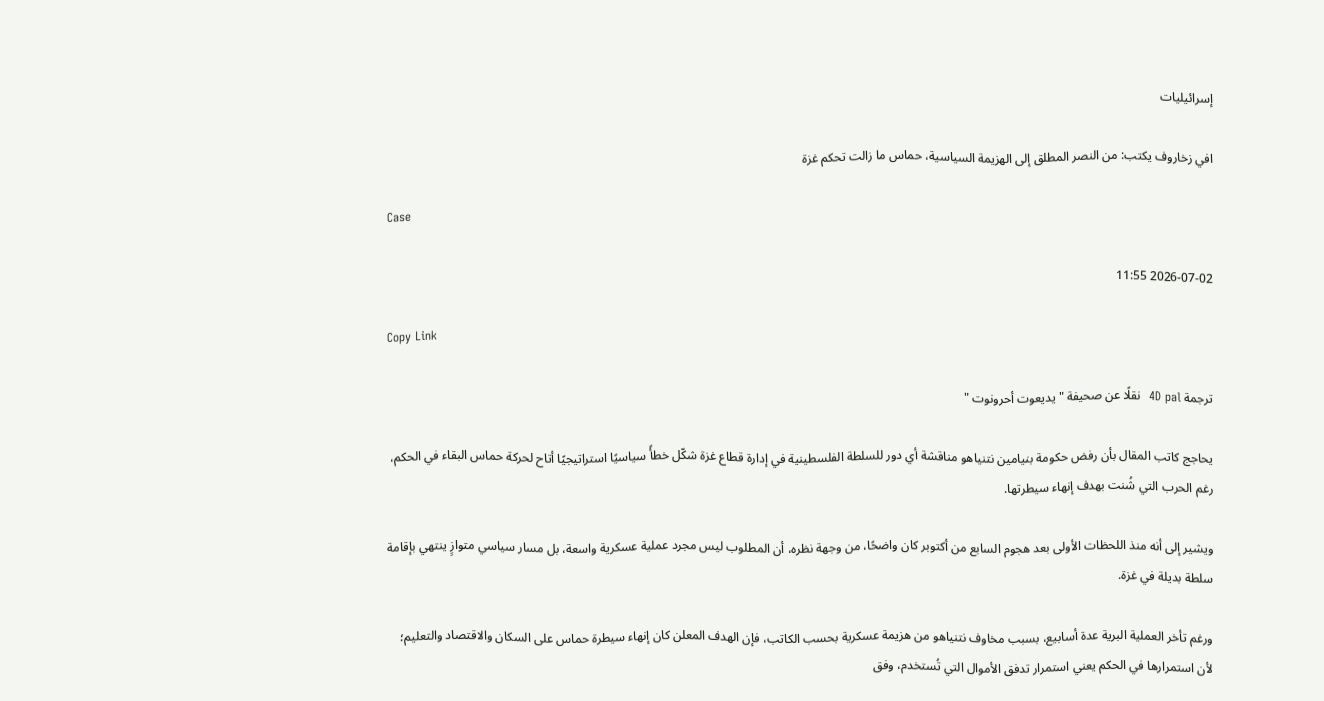إسرائيليات

افي زخاروف يكتب: من النصر المطلق إلى الهزيمة السياسية، حماس ما زالت تحكم غزة

Case

2026-07-02 11:55

Copy Link

ترجمة 4D pal  نقلًا عن صحيفة "يديعوت أحرونوت "

يحاجج كاتب المقال بأن رفض حكومة بنيامين نتنياهو مناقشة أي دور للسلطة الفلسطينية في إدارة قطاع غزة شكّل خطأً سياسيًا استراتيجيًا أتاح لحركة حماس البقاء في الحكم، رغم الحرب التي شُنت بهدف إنهاء سيطرتها.

ويشير إلى أنه منذ اللحظات الأولى بعد هجوم السابع من أكتوبر كان واضحًا، من وجهة نظره، أن المطلوب ليس مجرد عملية عسكرية واسعة، بل مسار سياسي متوازٍ ينتهي بإقامة سلطة بديلة في غزة.

ورغم تأخر العملية البرية عدة أسابيع، بسبب مخاوف نتنياهو من هزيمة عسكرية بحسب الكاتب، فإن الهدف المعلن كان إنهاء سيطرة حماس على السكان والاقتصاد والتعليم؛ لأن استمرارها في الحكم يعني استمرار تدفق الأموال التي تُستخدم، وفق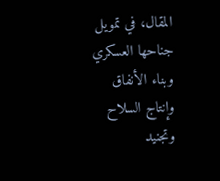المقال، في تمويل جناحها العسكري وبناء الأنفاق وإنتاج السلاح وتجنيد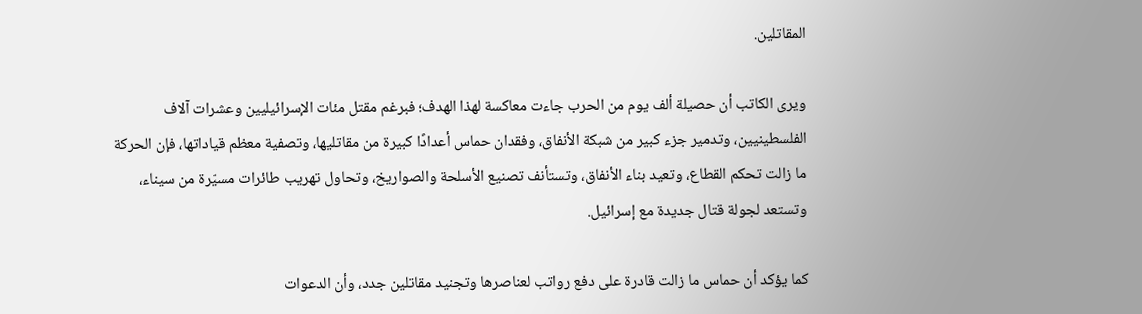المقاتلين.

ويرى الكاتب أن حصيلة ألف يوم من الحرب جاءت معاكسة لهذا الهدف؛ فبرغم مقتل مئات الإسرائيليين وعشرات آلاف الفلسطينيين، وتدمير جزء كبير من شبكة الأنفاق، وفقدان حماس أعدادًا كبيرة من مقاتليها، وتصفية معظم قياداتها، فإن الحركة ما زالت تحكم القطاع، وتعيد بناء الأنفاق، وتستأنف تصنيع الأسلحة والصواريخ، وتحاول تهريب طائرات مسيّرة من سيناء، وتستعد لجولة قتال جديدة مع إسرائيل.

كما يؤكد أن حماس ما زالت قادرة على دفع رواتب لعناصرها وتجنيد مقاتلين جدد، وأن الدعوات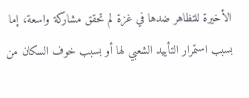الأخيرة للتظاهر ضدها في غزة لم تحقق مشاركة واسعة، إما بسبب استمرار التأييد الشعبي لها أو بسبب خوف السكان من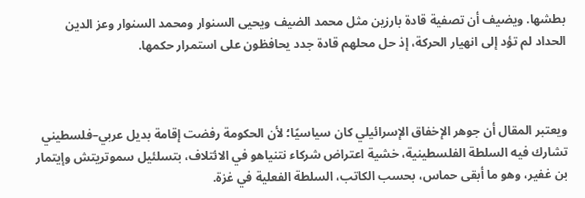بطشها. ويضيف أن تصفية قادة بارزين مثل محمد الضيف ويحيى السنوار ومحمد السنوار وعز الدين الحداد لم تؤد إلى انهيار الحركة، إذ حل محلهم قادة جدد يحافظون على استمرار حكمها.



ويعتبر المقال أن جوهر الإخفاق الإسرائيلي كان سياسيًا؛ لأن الحكومة رفضت إقامة بديل عربي–فلسطيني تشارك فيه السلطة الفلسطينية، خشية اعتراض شركاء نتنياهو في الائتلاف، بتسلئيل سموتريتش وإيتمار بن غفير، وهو ما أبقى حماس، بحسب الكاتب، السلطة الفعلية في غزة.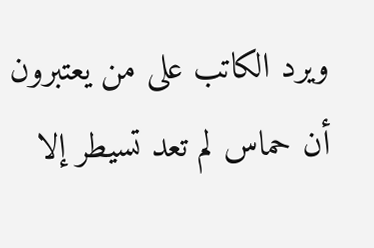ويرد الكاتب على من يعتبرون أن حماس لم تعد تسيطر إلا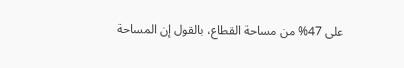على 47% من مساحة القطاع، بالقول إن المساحة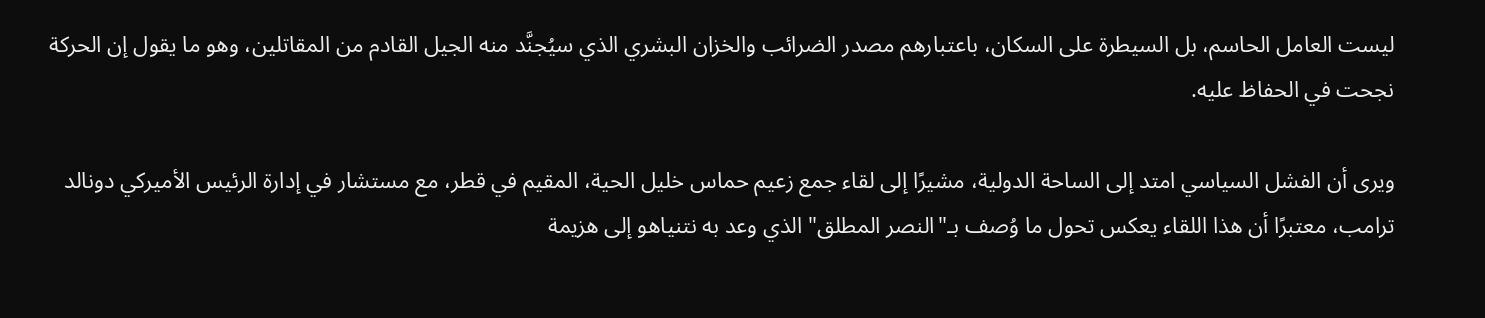ليست العامل الحاسم، بل السيطرة على السكان، باعتبارهم مصدر الضرائب والخزان البشري الذي سيُجنَّد منه الجيل القادم من المقاتلين، وهو ما يقول إن الحركة نجحت في الحفاظ عليه.

ويرى أن الفشل السياسي امتد إلى الساحة الدولية، مشيرًا إلى لقاء جمع زعيم حماس خليل الحية، المقيم في قطر، مع مستشار في إدارة الرئيس الأميركي دونالد ترامب، معتبرًا أن هذا اللقاء يعكس تحول ما وُصف بـ"النصر المطلق" الذي وعد به نتنياهو إلى هزيمة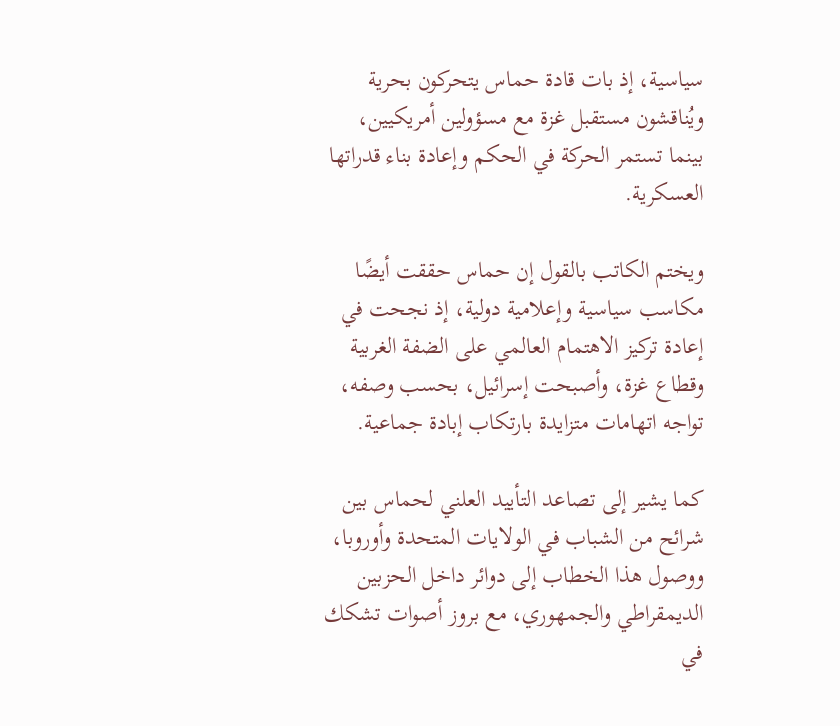سياسية، إذ بات قادة حماس يتحركون بحرية ويُناقشون مستقبل غزة مع مسؤولين أمريكيين، بينما تستمر الحركة في الحكم وإعادة بناء قدراتها العسكرية.

ويختم الكاتب بالقول إن حماس حققت أيضًا مكاسب سياسية وإعلامية دولية، إذ نجحت في إعادة تركيز الاهتمام العالمي على الضفة الغربية وقطاع غزة، وأصبحت إسرائيل، بحسب وصفه، تواجه اتهامات متزايدة بارتكاب إبادة جماعية.

كما يشير إلى تصاعد التأييد العلني لحماس بين شرائح من الشباب في الولايات المتحدة وأوروبا، ووصول هذا الخطاب إلى دوائر داخل الحزبين الديمقراطي والجمهوري، مع بروز أصوات تشكك في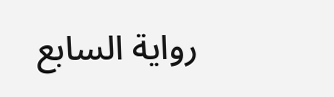رواية السابع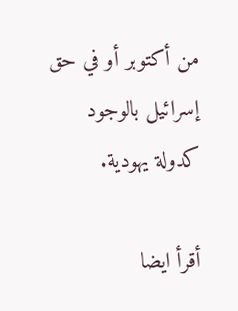من أكتوبر أو في حق إسرائيل بالوجود كدولة يهودية.

أقرأ ايضا